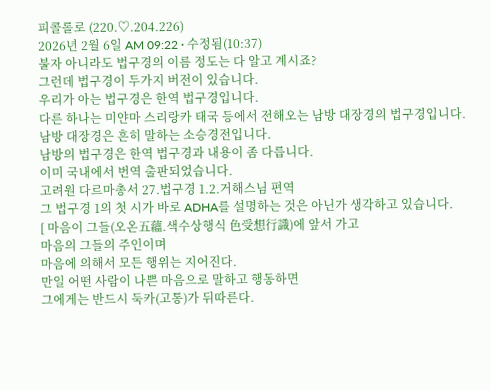피콜롤로 (220.♡.204.226)
2026년 2월 6일 AM 09:22 · 수정됨(10:37)
불자 아니라도 법구경의 이름 정도는 다 알고 계시죠?
그런데 법구경이 두가지 버전이 있습니다.
우리가 아는 법구경은 한역 법구경입니다.
다른 하나는 미얀마 스리랑카 태국 등에서 전해오는 남방 대장경의 법구경입니다.
남방 대장경은 흔히 말하는 소승경전입니다.
남방의 법구경은 한역 법구경과 내용이 좀 다릅니다.
이미 국내에서 번역 출판되었습니다.
고려원 다르마총서 27.법구경 1.2.거해스님 편역
그 법구경 1의 첫 시가 바로 ADHA를 설명하는 것은 아닌가 생각하고 있습니다.
[ 마음이 그들(오온五蘊.색수상행식 色受想行識)에 앞서 가고
마음의 그들의 주인이며
마음에 의해서 모든 행위는 지어진다.
만일 어떤 사람이 나쁜 마음으로 말하고 행동하면
그에게는 반드시 둑카(고통)가 뒤따른다.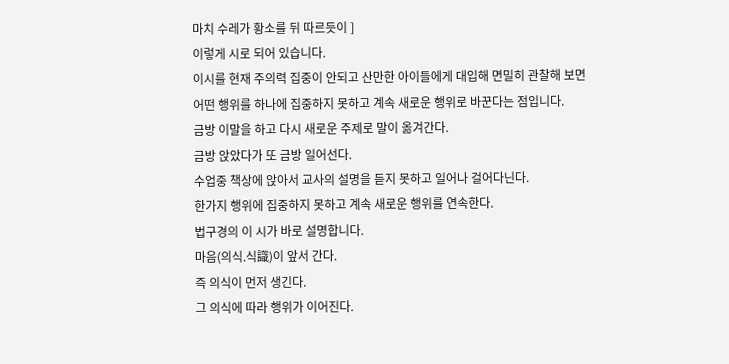마치 수레가 황소를 뒤 따르듯이 ]
이렇게 시로 되어 있습니다.
이시를 현재 주의력 집중이 안되고 산만한 아이들에게 대입해 면밀히 관찰해 보면
어떤 행위를 하나에 집중하지 못하고 계속 새로운 행위로 바꾼다는 점입니다.
금방 이말을 하고 다시 새로운 주제로 말이 옮겨간다.
금방 앉았다가 또 금방 일어선다.
수업중 책상에 앉아서 교사의 설명을 듣지 못하고 일어나 걸어다닌다.
한가지 행위에 집중하지 못하고 계속 새로운 행위를 연속한다.
법구경의 이 시가 바로 설명합니다.
마음(의식.식識)이 앞서 간다.
즉 의식이 먼저 생긴다.
그 의식에 따라 행위가 이어진다.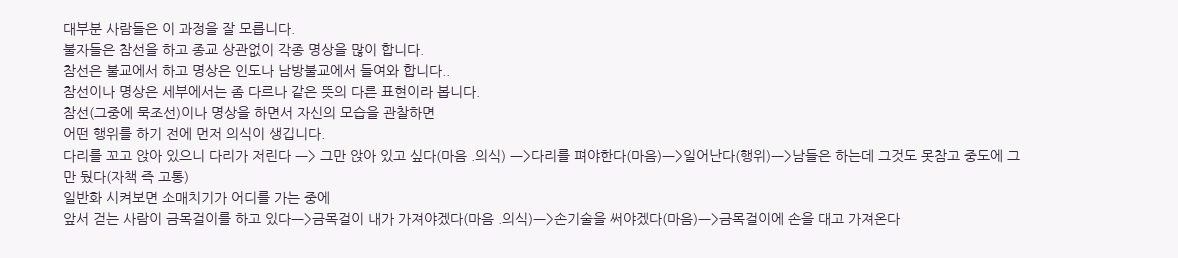대부분 사람들은 이 과정을 잘 모릅니다.
불자들은 참선을 하고 종교 상관없이 각종 명상을 많이 합니다.
참선은 불교에서 하고 명상은 인도나 남방불교에서 들여와 합니다..
참선이나 명상은 세부에서는 좀 다르나 같은 뜻의 다른 표현이라 봅니다.
참선(그중에 묵조선)이나 명상을 하면서 자신의 모습을 관찰하면
어떤 행위를 하기 전에 먼저 의식이 생깁니다.
다리를 꼬고 앉아 있으니 다리가 저린다 ㅡ> 그만 앉아 있고 싶다(마음 .의식) ㅡ>다리를 펴야한다(마음)ㅡ>일어난다(행위)ㅡ>남들은 하는데 그것도 못참고 중도에 그만 뒀다(자책 즉 고통)
일반화 시켜보면 소매치기가 어디를 가는 중에
앞서 걷는 사람이 금목걸이를 하고 있다ㅡ>금목걸이 내가 가져야겠다(마음 .의식)ㅡ>손기술을 써야겠다(마음)ㅡ>금목걸이에 손을 대고 가져온다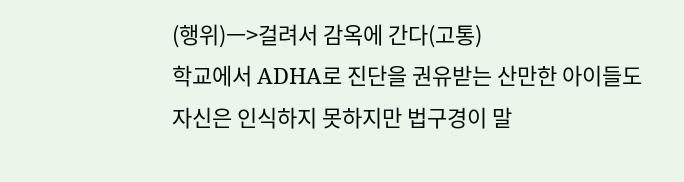(행위)ㅡ>걸려서 감옥에 간다(고통)
학교에서 ADHA로 진단을 권유받는 산만한 아이들도
자신은 인식하지 못하지만 법구경이 말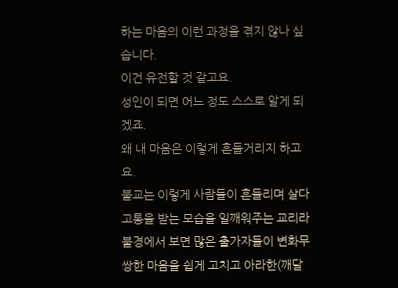하는 마음의 이런 과정을 겪지 않나 싶습니다.
이건 유전할 것 같고요.
성인이 되면 어느 정도 스스로 알게 되겠죠.
왜 내 마음은 이렇게 흔들거리지 하고요.
불교는 이렇게 사람들이 흔들리며 살다 고통을 받는 모습을 일깨워주는 교리라
불경에서 보면 많은 출가자들이 변화무쌍한 마음을 쉽게 고치고 아라한(깨달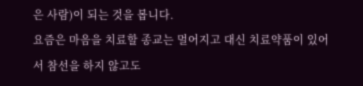은 사람)이 되는 것을 봅니다.
요즘은 마음을 치료할 종교는 멀어지고 대신 치료약품이 있어서 참선을 하지 않고도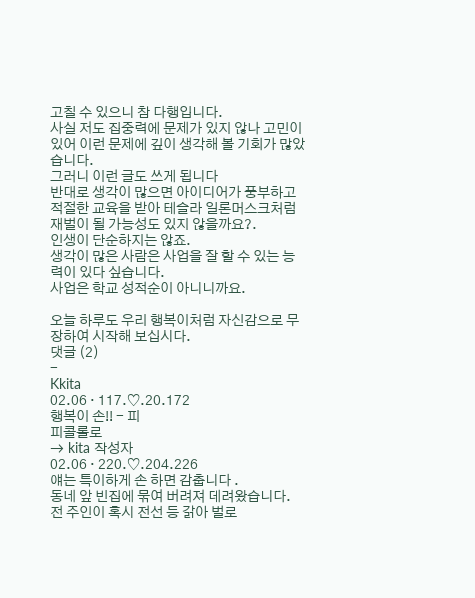고칠 수 있으니 참 다행입니다.
사실 저도 집중력에 문제가 있지 않나 고민이 있어 이런 문제에 깊이 생각해 볼 기회가 많았습니다.
그러니 이런 글도 쓰게 됩니다
반대로 생각이 많으면 아이디어가 풍부하고 적절한 교육을 받아 테슬라 일론머스크처럼 재벌이 될 가능성도 있지 않을까요?.
인생이 단순하지는 않죠.
생각이 많은 사람은 사업을 잘 할 수 있는 능력이 있다 싶습니다.
사업은 학교 성적순이 아니니까요.

오늘 하루도 우리 행복이처럼 자신감으로 무장하여 시작해 보십시다.
댓글 (2)
-
Kkita
02.06 · 117.♡.20.172
행복이 손!! - 피
피콜롤로
→ kita 작성자
02.06 · 220.♡.204.226
얘는 특이하게 손 하면 감춥니다 .
동네 앞 빈집에 묶여 버려져 데려왔습니다.
전 주인이 혹시 전선 등 갉아 벌로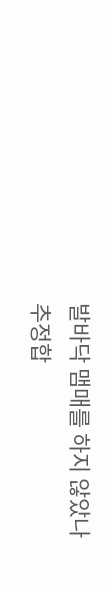발바닥 맴매를 하지 않았나 추정합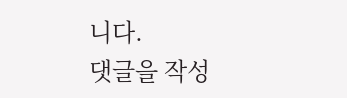니다.
댓글을 작성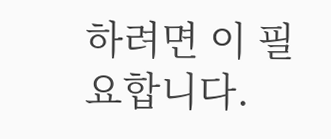하려면 이 필요합니다.